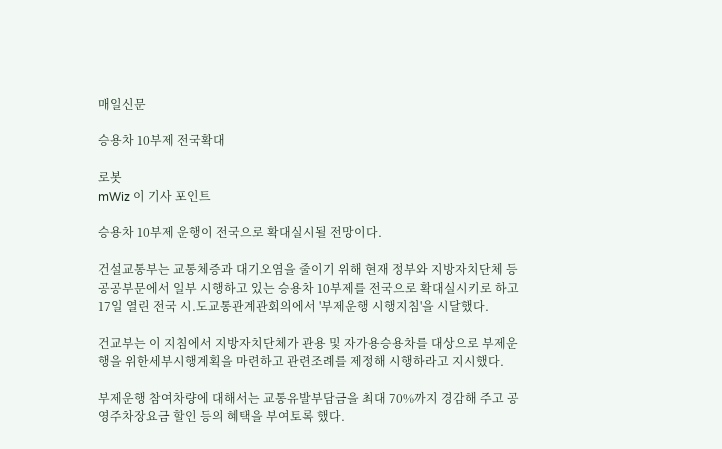매일신문

승용차 10부제 전국확대

로봇
mWiz 이 기사 포인트

승용차 10부제 운행이 전국으로 확대실시될 전망이다.

건설교통부는 교통체증과 대기오염을 줄이기 위해 현재 정부와 지방자치단체 등 공공부문에서 일부 시행하고 있는 승용차 10부제를 전국으로 확대실시키로 하고 17일 열린 전국 시.도교통관계관회의에서 '부제운행 시행지침'을 시달했다.

건교부는 이 지침에서 지방자치단체가 관용 및 자가용승용차를 대상으로 부제운행을 위한세부시행계획을 마련하고 관련조례를 제정해 시행하라고 지시했다.

부제운행 참여차량에 대해서는 교통유발부담금을 최대 70%까지 경감해 주고 공영주차장요금 할인 등의 혜택을 부여토록 했다.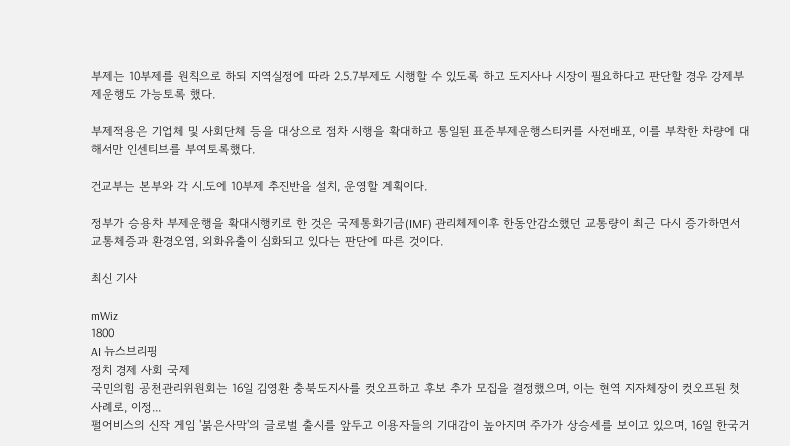부제는 10부제를 원칙으로 하되 지역실정에 따라 2.5.7부제도 시행할 수 있도록 하고 도지사나 시장이 필요하다고 판단할 경우 강제부제운행도 가능토록 했다.

부제적용은 기업체 및 사회단체 등을 대상으로 점차 시행을 확대하고 통일된 표준부제운행스티커를 사전배포, 이를 부착한 차량에 대해서만 인센티브를 부여토록했다.

건교부는 본부와 각 시.도에 10부제 추진반을 설치, 운영할 계획이다.

정부가 승용차 부제운행을 확대시행키로 한 것은 국제통화기금(IMF) 관리체제이후 한동안감소했던 교통량이 최근 다시 증가하면서 교통체증과 환경오염, 외화유출이 심화되고 있다는 판단에 따른 것이다.

최신 기사

mWiz
1800
AI 뉴스브리핑
정치 경제 사회 국제
국민의힘 공천관리위원회는 16일 김영환 충북도지사를 컷오프하고 후보 추가 모집을 결정했으며, 이는 현역 지자체장이 컷오프된 첫 사례로, 이정...
펄어비스의 신작 게임 '붉은사막'의 글로벌 출시를 앞두고 이용자들의 기대감이 높아지며 주가가 상승세를 보이고 있으며, 16일 한국거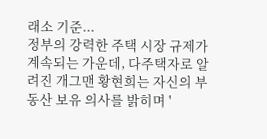래소 기준...
정부의 강력한 주택 시장 규제가 계속되는 가운데, 다주택자로 알려진 개그맨 황현희는 자신의 부동산 보유 의사를 밝히며 '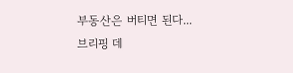부동산은 버티면 된다...
브리핑 데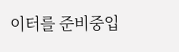이터를 준비중입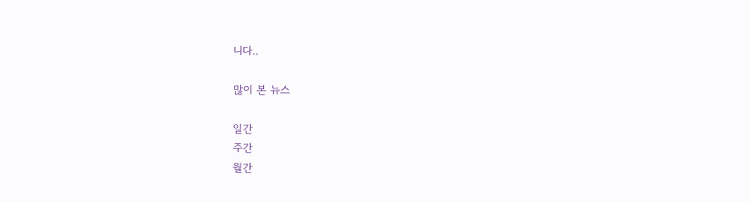니다..

많이 본 뉴스

일간
주간
월간